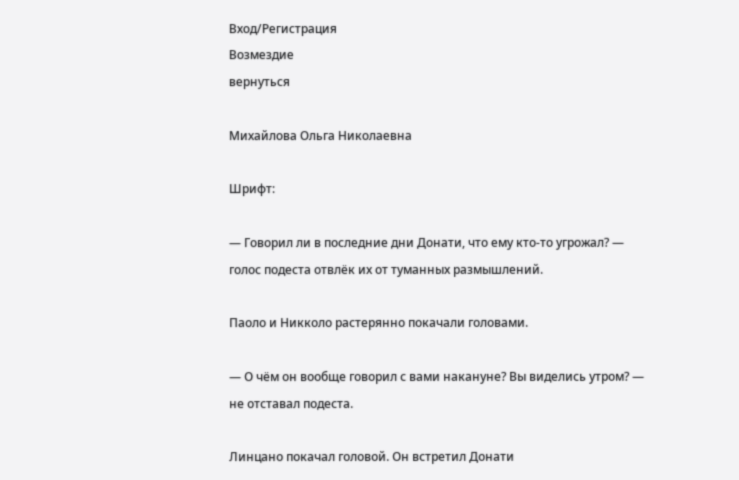Вход/Регистрация
Возмездие
вернуться

Михайлова Ольга Николаевна

Шрифт:

— Говорил ли в последние дни Донати, что ему кто-то угрожал? — голос подеста отвлёк их от туманных размышлений.

Паоло и Никколо растерянно покачали головами.

— О чём он вообще говорил с вами накануне? Вы виделись утром? — не отставал подеста.

Линцано покачал головой. Он встретил Донати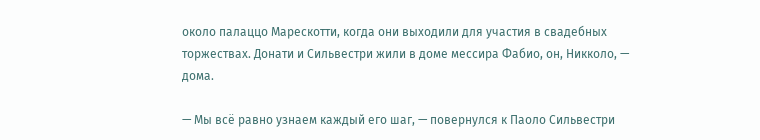около палаццо Марескотти, когда они выходили для участия в свадебных торжествах. Донати и Сильвестри жили в доме мессира Фабио, он, Никколо, — дома.

— Мы всё равно узнаем каждый его шаг, — повернулся к Паоло Сильвестри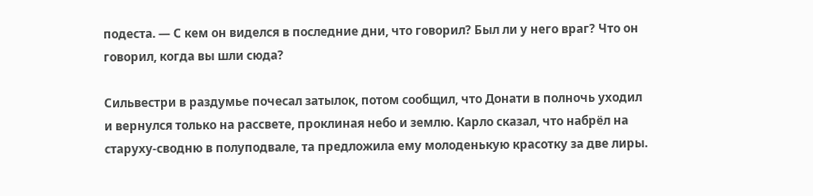подеста. — С кем он виделся в последние дни, что говорил? Был ли у него враг? Что он говорил, когда вы шли сюда?

Сильвестри в раздумье почесал затылок, потом сообщил, что Донати в полночь уходил и вернулся только на рассвете, проклиная небо и землю. Карло сказал, что набрёл на старуху-сводню в полуподвале, та предложила ему молоденькую красотку за две лиры.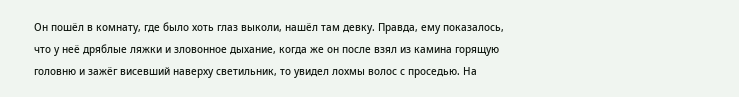Он пошёл в комнату, где было хоть глаз выколи, нашёл там девку. Правда, ему показалось, что у неё дряблые ляжки и зловонное дыхание, когда же он после взял из камина горящую головню и зажёг висевший наверху светильник, то увидел лохмы волос с проседью. На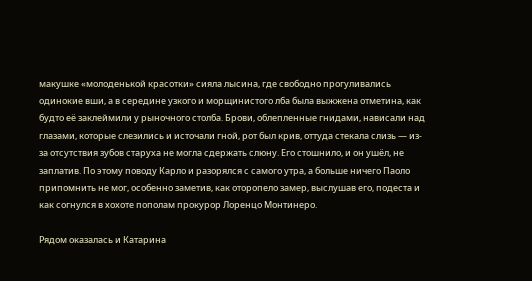макушке «молоденькой красотки» сияла лысина, где свободно прогуливались одинокие вши, а в середине узкого и морщинистого лба была выжжена отметина, как будто её заклеймили у рыночного столба. Брови, облепленные гнидами, нависали над глазами, которые слезились и источали гной, рот был крив, оттуда стекала слизь — из-за отсутствия зубов старуха не могла сдержать слюну. Его стошнило, и он ушёл, не заплатив. По этому поводу Карло и разорялся с самого утра, а больше ничего Паоло припомнить не мог, особенно заметив, как оторопело замер, выслушав его, подеста и как согнулся в хохоте пополам прокурор Лоренцо Монтинеро.

Рядом оказалась и Катарина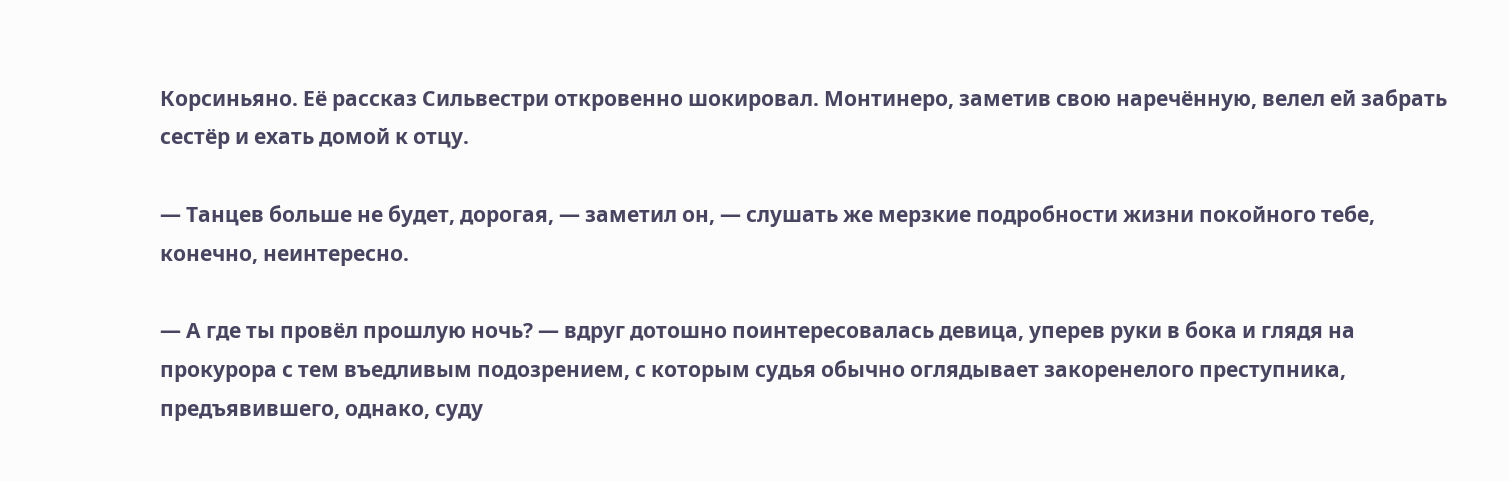Корсиньяно. Её рассказ Сильвестри откровенно шокировал. Монтинеро, заметив свою наречённую, велел ей забрать сестёр и ехать домой к отцу.

— Танцев больше не будет, дорогая, — заметил он, — слушать же мерзкие подробности жизни покойного тебе, конечно, неинтересно.

— А где ты провёл прошлую ночь? — вдруг дотошно поинтересовалась девица, уперев руки в бока и глядя на прокурора с тем въедливым подозрением, с которым судья обычно оглядывает закоренелого преступника, предъявившего, однако, суду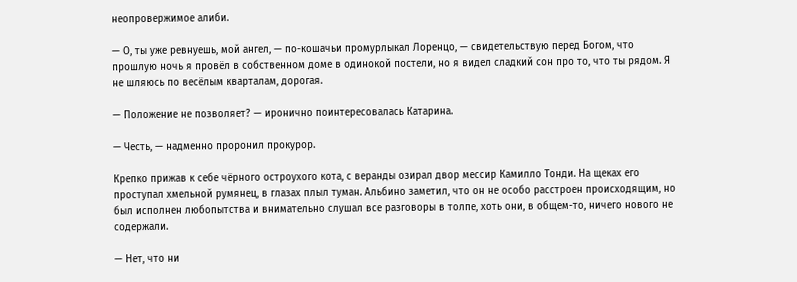неопровержимое алиби.

— О, ты уже ревнуешь, мой ангел, — по-кошачьи промурлыкал Лоренцо, — свидетельствую перед Богом, что прошлую ночь я провёл в собственном доме в одинокой постели, но я видел сладкий сон про то, что ты рядом. Я не шляюсь по весёлым кварталам, дорогая.

— Положение не позволяет? — иронично поинтересовалась Катарина.

— Честь, — надменно проронил прокурор.

Крепко прижав к себе чёрного остроухого кота, с веранды озирал двор мессир Камилло Тонди. На щеках его проступал хмельной румянец, в глазах плыл туман. Альбино заметил, что он не особо расстроен происходящим, но был исполнен любопытства и внимательно слушал все разговоры в толпе, хоть они, в общем-то, ничего нового не содержали.

— Нет, что ни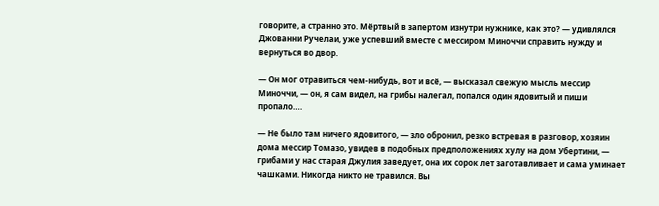говорите, а странно это. Мёртвый в запертом изнутри нужнике, как это? — удивлялся Джованни Ручелаи, уже успевший вместе с мессиром Миноччи справить нужду и вернуться во двор.

— Он мог отравиться чем-нибудь, вот и всё, — высказал свежую мысль мессир Миноччи, — он, я сам видел, на грибы налегал, попался один ядовитый и пиши пропало….

— Не было там ничего ядовитого, — зло обронил, резко встревая в разговор, хозяин дома мессир Томазо, увидев в подобных предположениях хулу на дом Убертини, — грибами у нас старая Джулия заведует, она их сорок лет заготавливает и сама уминает чашками. Никогда никто не травился. Вы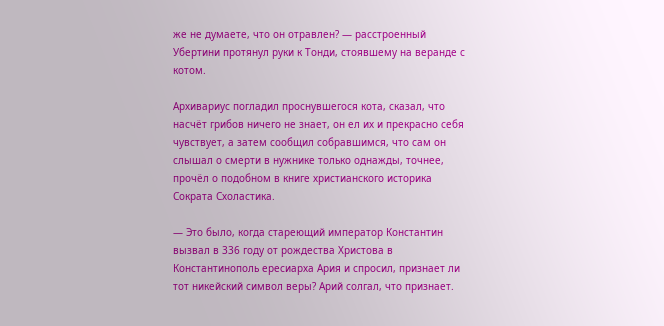же не думаете, что он отравлен? — расстроенный Убертини протянул руки к Тонди, стоявшему на веранде с котом.

Архивариус погладил проснувшегося кота, сказал, что насчёт грибов ничего не знает, он ел их и прекрасно себя чувствует, а затем сообщил собравшимся, что сам он слышал о смерти в нужнике только однажды, точнее, прочёл о подобном в книге христианского историка Сократа Схоластика.

— Это было, когда стареющий император Константин вызвал в 336 году от рождества Христова в Константинополь ересиарха Ария и спросил, признает ли тот никейский символ веры? Арий солгал, что признает.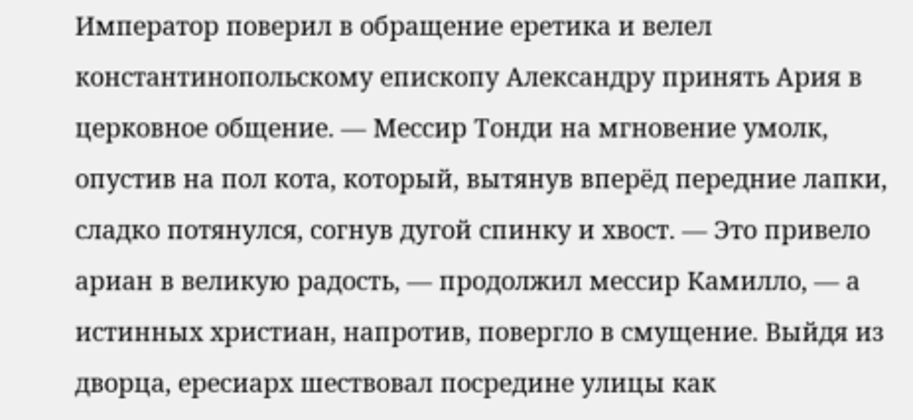Император поверил в обращение еретика и велел константинопольскому епископу Александру принять Ария в церковное общение. — Мессир Тонди на мгновение умолк, опустив на пол кота, который, вытянув вперёд передние лапки, сладко потянулся, согнув дугой спинку и хвост. — Это привело ариан в великую радость, — продолжил мессир Камилло, — а истинных христиан, напротив, повергло в смущение. Выйдя из дворца, ересиарх шествовал посредине улицы как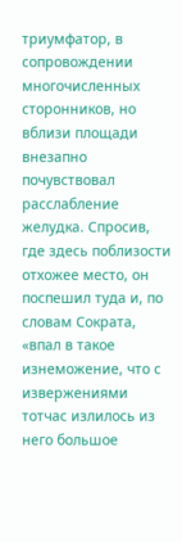триумфатор, в сопровождении многочисленных сторонников, но вблизи площади внезапно почувствовал расслабление желудка. Спросив, где здесь поблизости отхожее место, он поспешил туда и, по словам Сократа, «впал в такое изнеможение, что с извержениями тотчас излилось из него большое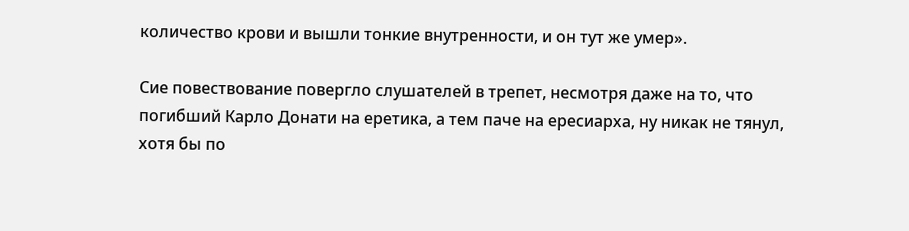количество крови и вышли тонкие внутренности, и он тут же умер».

Сие повествование повергло слушателей в трепет, несмотря даже на то, что погибший Карло Донати на еретика, а тем паче на ересиарха, ну никак не тянул, хотя бы по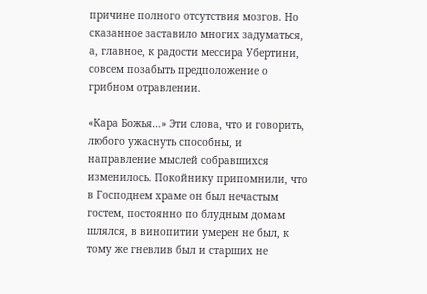причине полного отсутствия мозгов. Но сказанное заставило многих задуматься, а, главное, к радости мессира Убертини, совсем позабыть предположение о грибном отравлении.

«Кара Божья…» Эти слова, что и говорить, любого ужаснуть способны, и направление мыслей собравшихся изменилось. Покойнику припомнили, что в Господнем храме он был нечастым гостем, постоянно по блудным домам шлялся, в винопитии умерен не был, к тому же гневлив был и старших не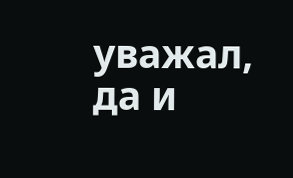уважал, да и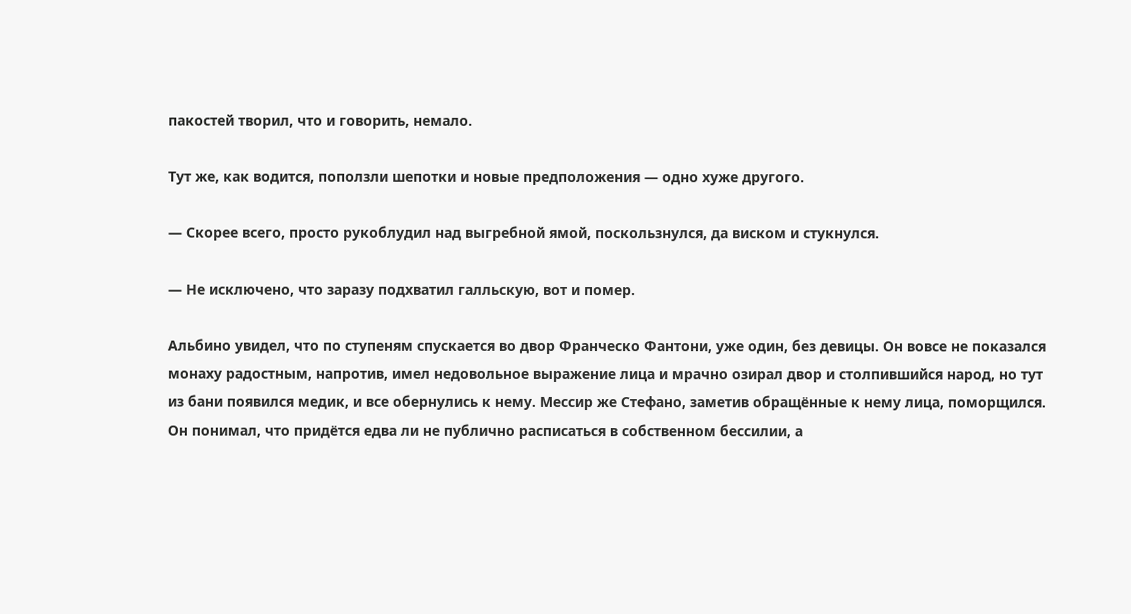пакостей творил, что и говорить, немало.

Тут же, как водится, поползли шепотки и новые предположения — одно хуже другого.

— Скорее всего, просто рукоблудил над выгребной ямой, поскользнулся, да виском и стукнулся.

— Не исключено, что заразу подхватил галльскую, вот и помер.

Альбино увидел, что по ступеням спускается во двор Франческо Фантони, уже один, без девицы. Он вовсе не показался монаху радостным, напротив, имел недовольное выражение лица и мрачно озирал двор и столпившийся народ, но тут из бани появился медик, и все обернулись к нему. Мессир же Стефано, заметив обращённые к нему лица, поморщился. Он понимал, что придётся едва ли не публично расписаться в собственном бессилии, а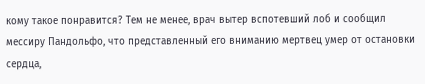кому такое понравится? Тем не менее, врач вытер вспотевший лоб и сообщил мессиру Пандольфо, что представленный его вниманию мертвец умер от остановки сердца,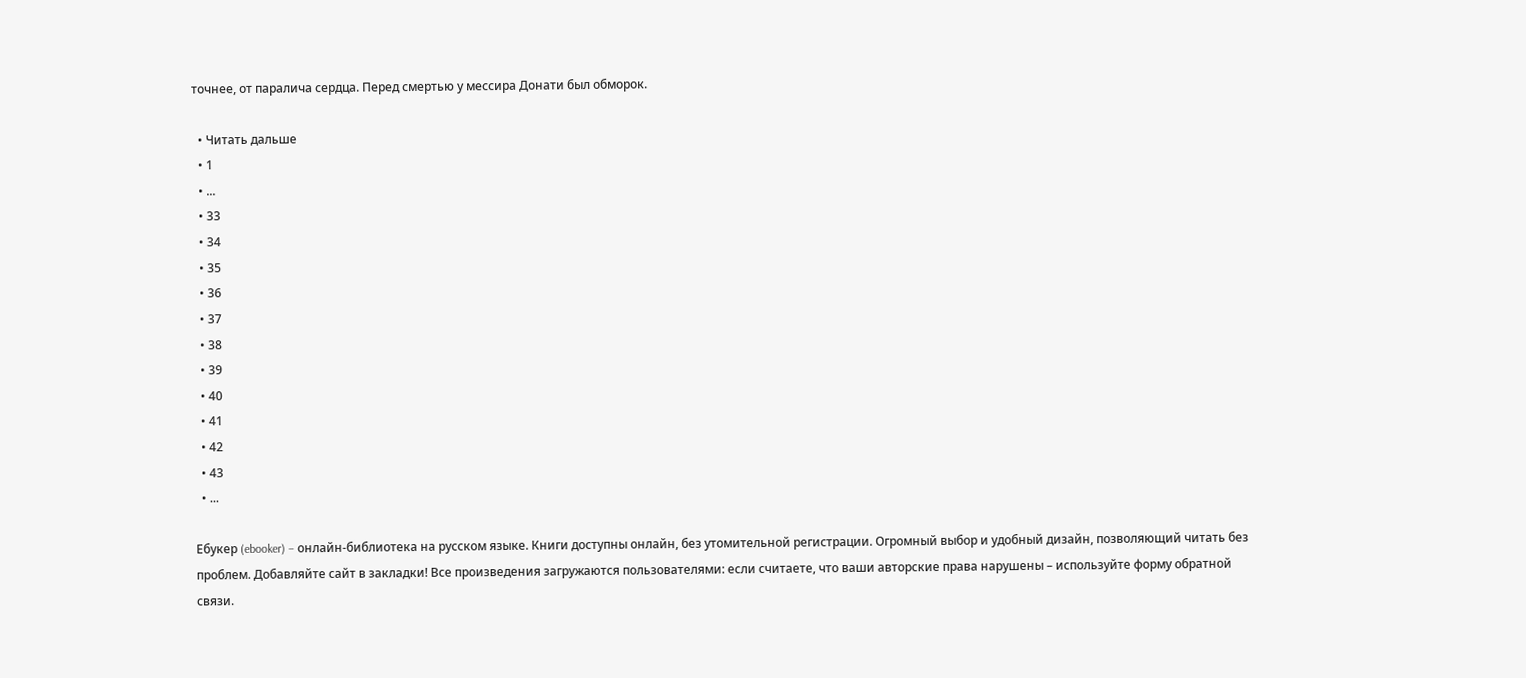точнее, от паралича сердца. Перед смертью у мессира Донати был обморок.

  • Читать дальше
  • 1
  • ...
  • 33
  • 34
  • 35
  • 36
  • 37
  • 38
  • 39
  • 40
  • 41
  • 42
  • 43
  • ...

Ебукер (ebooker) – онлайн-библиотека на русском языке. Книги доступны онлайн, без утомительной регистрации. Огромный выбор и удобный дизайн, позволяющий читать без проблем. Добавляйте сайт в закладки! Все произведения загружаются пользователями: если считаете, что ваши авторские права нарушены – используйте форму обратной связи.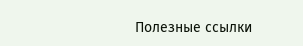Полезные ссылки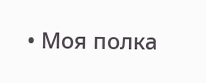• Моя полка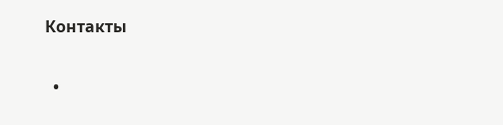Контакты

  •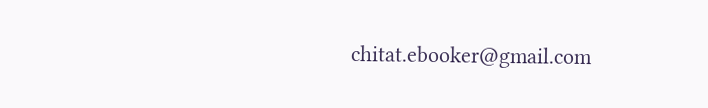chitat.ebooker@gmail.com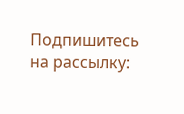Подпишитесь на рассылку: